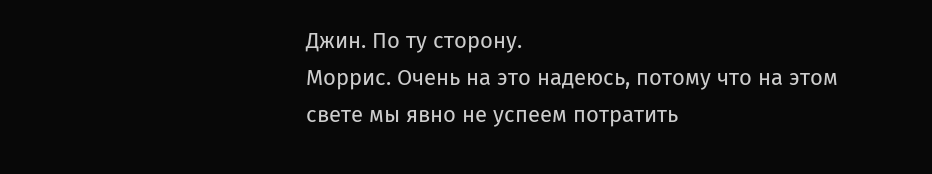Джин. По ту сторону.
Моррис. Очень на это надеюсь, потому что на этом свете мы явно не успеем потратить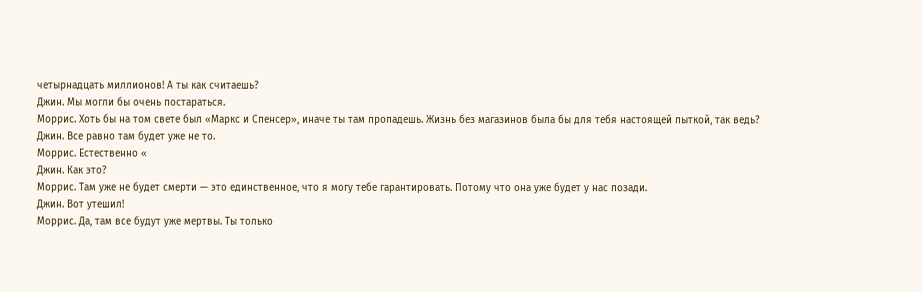четырнадцать миллионов! А ты как считаешь?
Джин. Мы могли бы очень постараться.
Моррис. Хоть бы на том свете был «Маркс и Спенсер», иначе ты там пропадешь. Жизнь без магазинов была бы для тебя настоящей пыткой, так ведь?
Джин. Все равно там будет уже не то.
Моррис. Естественно «
Джин. Как это?
Моррис. Там уже не будет смерти — это единственное, что я могу тебе гарантировать. Потому что она уже будет у нас позади.
Джин. Вот утешил!
Моррис. Да, там все будут уже мертвы. Ты только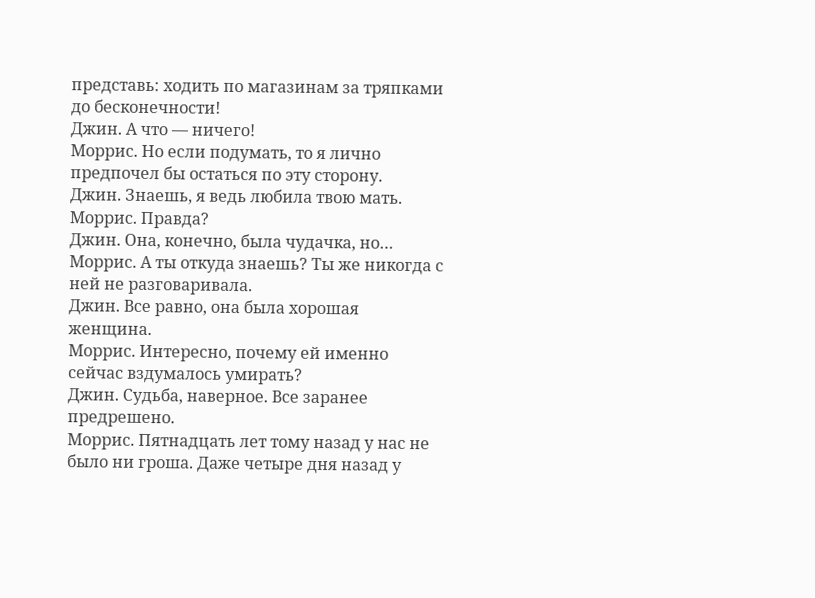представь: ходить по магазинам за тряпками до бесконечности!
Джин. А что — ничего!
Моррис. Но если подумать, то я лично предпочел бы остаться по эту сторону.
Джин. Знаешь, я ведь любила твою мать.
Моррис. Правда?
Джин. Она, конечно, была чудачка, но…
Моррис. А ты откуда знаешь? Ты же никогда с ней не разговаривала.
Джин. Все равно, она была хорошая женщина.
Моррис. Интересно, почему ей именно сейчас вздумалось умирать?
Джин. Судьба, наверное. Все заранее предрешено.
Моррис. Пятнадцать лет тому назад у нас не было ни гроша. Даже четыре дня назад у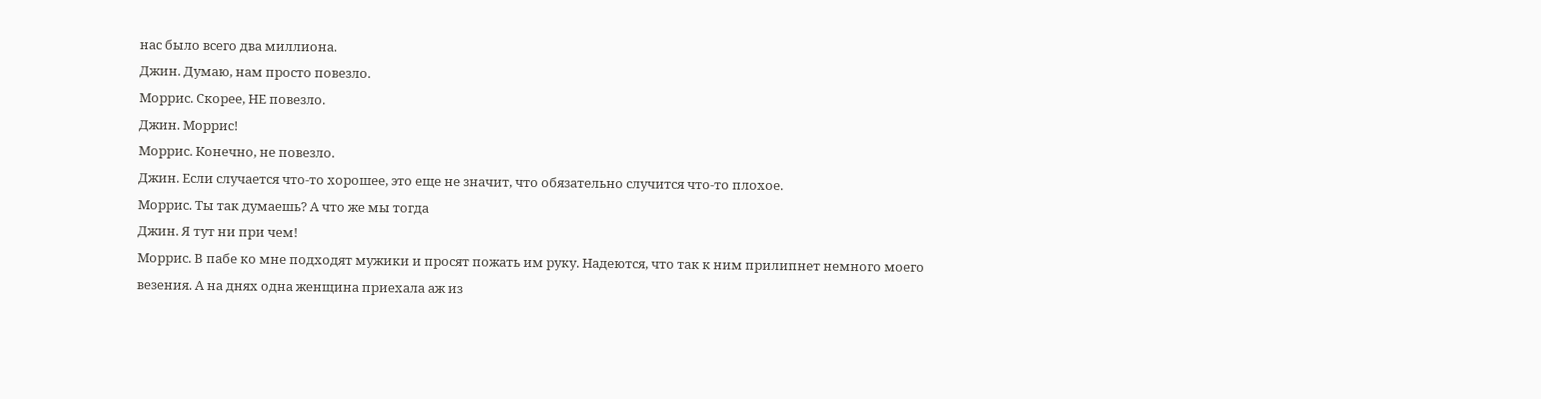нас было всего два миллиона.
Джин. Думаю, нам просто повезло.
Моррис. Скорее, НЕ повезло.
Джин. Моррис!
Моррис. Конечно, не повезло.
Джин. Если случается что-то хорошее, это еще не значит, что обязательно случится что-то плохое.
Моррис. Ты так думаешь? А что же мы тогда
Джин. Я тут ни при чем!
Моррис. В пабе ко мне подходят мужики и просят пожать им руку. Надеются, что так к ним прилипнет немного моего везения. А на днях одна женщина приехала аж из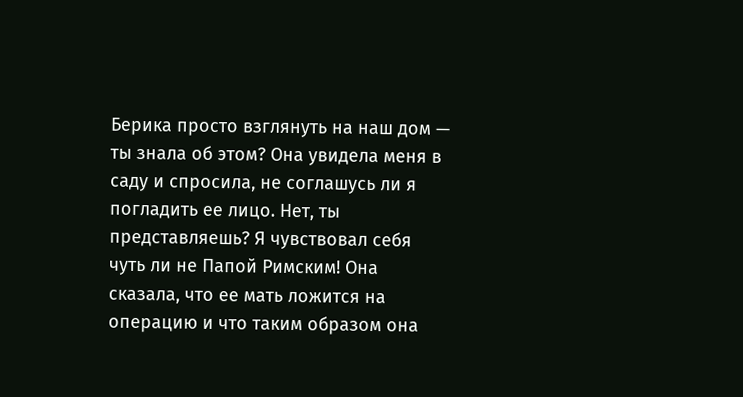Берика просто взглянуть на наш дом — ты знала об этом? Она увидела меня в саду и спросила, не соглашусь ли я погладить ее лицо. Нет, ты представляешь? Я чувствовал себя чуть ли не Папой Римским! Она сказала, что ее мать ложится на операцию и что таким образом она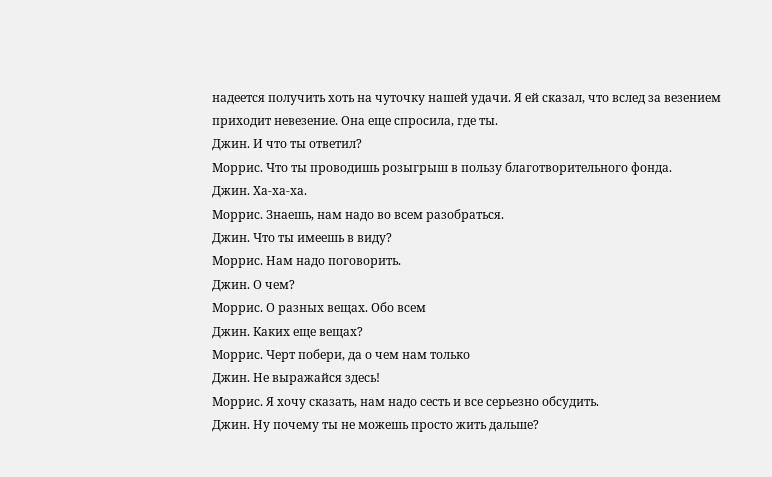надеется получить хоть на чуточку нашей удачи. Я ей сказал, что вслед за везением приходит невезение. Она еще спросила, где ты.
Джин. И что ты ответил?
Моррис. Что ты проводишь розыгрыш в пользу благотворительного фонда.
Джин. Ха-ха-ха.
Моррис. Знаешь, нам надо во всем разобраться.
Джин. Что ты имеешь в виду?
Моррис. Нам надо поговорить.
Джин. О чем?
Моррис. О разных вещах. Обо всем
Джин. Каких еще вещах?
Моррис. Черт побери, да о чем нам только
Джин. Не выражайся здесь!
Моррис. Я хочу сказать, нам надо сесть и все серьезно обсудить.
Джин. Ну почему ты не можешь просто жить дальше?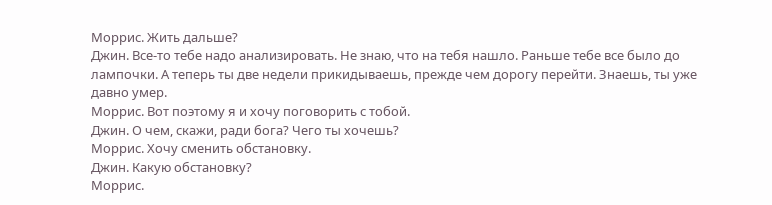Моррис. Жить дальше?
Джин. Все-то тебе надо анализировать. Не знаю, что на тебя нашло. Раньше тебе все было до лампочки. А теперь ты две недели прикидываешь, прежде чем дорогу перейти. Знаешь, ты уже давно умер.
Моррис. Вот поэтому я и хочу поговорить с тобой.
Джин. О чем, скажи, ради бога? Чего ты хочешь?
Моррис. Хочу сменить обстановку.
Джин. Какую обстановку?
Моррис.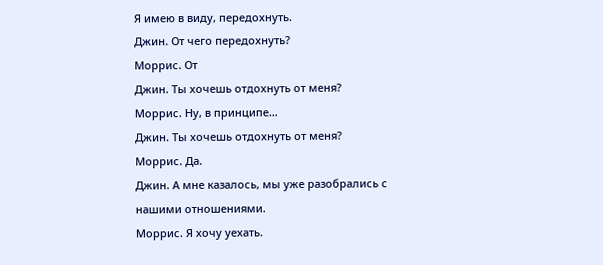Я имею в виду, передохнуть.
Джин. От чего передохнуть?
Моррис. От
Джин. Ты хочешь отдохнуть от меня?
Моррис. Ну, в принципе…
Джин. Ты хочешь отдохнуть от меня?
Моррис. Да.
Джин. А мне казалось, мы уже разобрались с нашими отношениями.
Моррис. Я хочу уехать.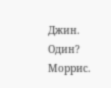Джин. Один?
Моррис.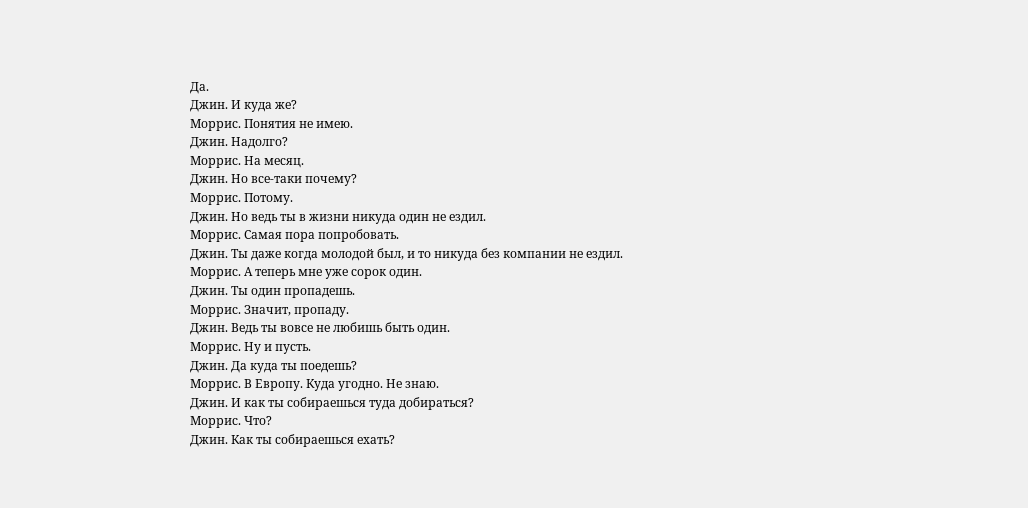Да.
Джин. И куда же?
Моррис. Понятия не имею.
Джин. Надолго?
Моррис. На месяц.
Джин. Но все-таки почему?
Моррис. Потому.
Джин. Но ведь ты в жизни никуда один не ездил.
Моррис. Самая пора попробовать.
Джин. Ты даже когда молодой был, и то никуда без компании не ездил.
Моррис. А теперь мне уже сорок один.
Джин. Ты один пропадешь.
Моррис. Значит, пропаду.
Джин. Ведь ты вовсе не любишь быть один.
Моррис. Ну и пусть.
Джин. Да куда ты поедешь?
Моррис. В Европу. Куда угодно. Не знаю.
Джин. И как ты собираешься туда добираться?
Моррис. Что?
Джин. Как ты собираешься ехать?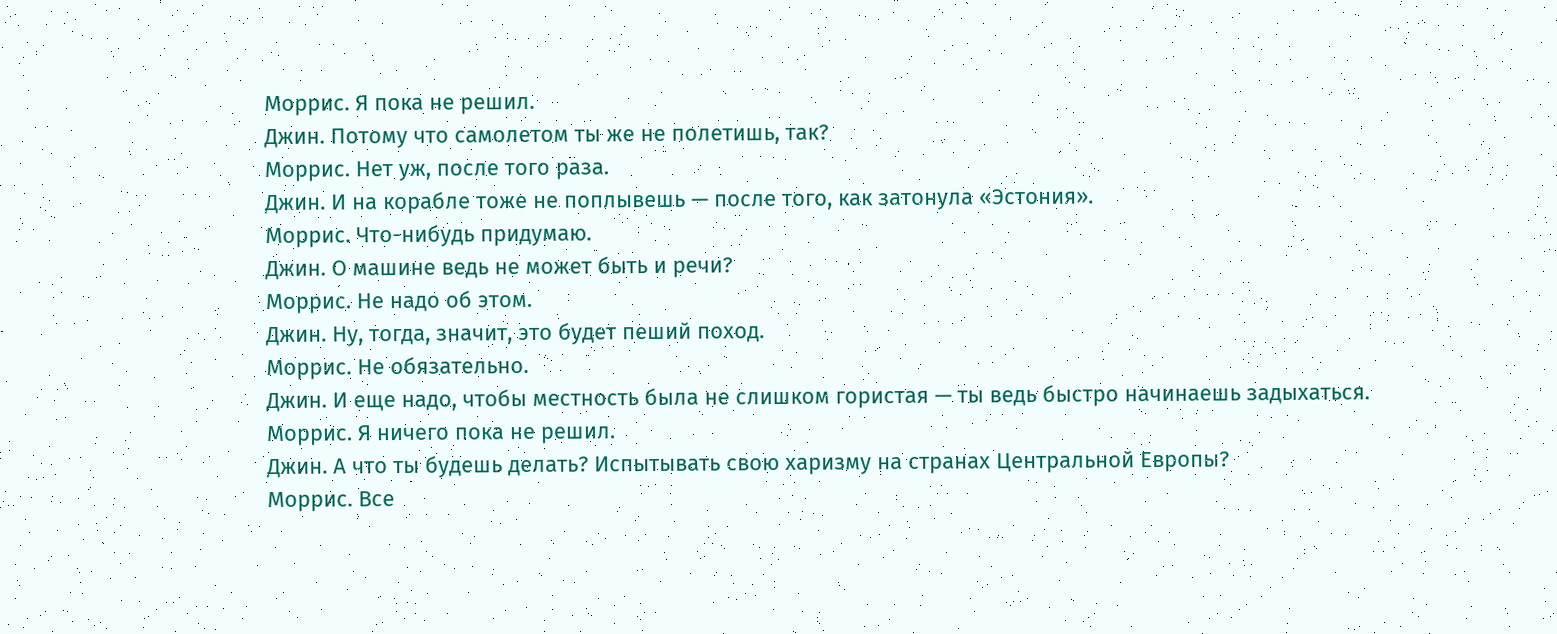Моррис. Я пока не решил.
Джин. Потому что самолетом ты же не полетишь, так?
Моррис. Нет уж, после того раза.
Джин. И на корабле тоже не поплывешь — после того, как затонула «Эстония».
Моррис. Что-нибудь придумаю.
Джин. О машине ведь не может быть и речи?
Моррис. Не надо об этом.
Джин. Ну, тогда, значит, это будет пеший поход.
Моррис. Не обязательно.
Джин. И еще надо, чтобы местность была не слишком гористая — ты ведь быстро начинаешь задыхаться.
Моррис. Я ничего пока не решил.
Джин. А что ты будешь делать? Испытывать свою харизму на странах Центральной Европы?
Моррис. Все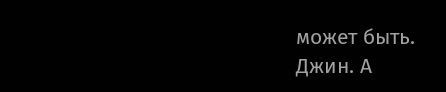может быть.
Джин. А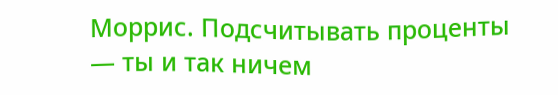Моррис. Подсчитывать проценты — ты и так ничем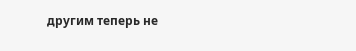другим теперь не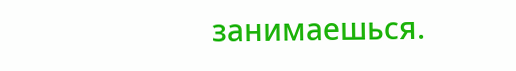занимаешься.